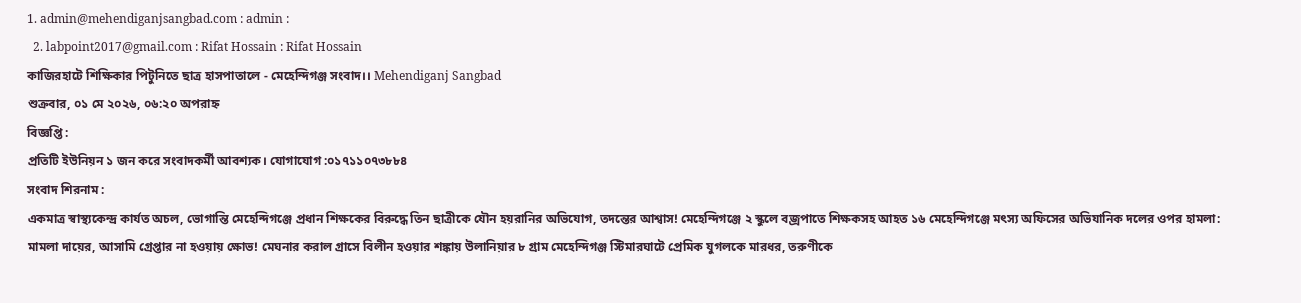1. admin@mehendiganjsangbad.com : admin :
  2. labpoint2017@gmail.com : Rifat Hossain : Rifat Hossain
কাজিরহাটে শিক্ষিকার পিটুনিতে ছাত্র হাসপাতালে - মেহেন্দিগঞ্জ সংবাদ।। Mehendiganj Sangbad
শুক্রবার, ০১ মে ২০২৬, ০৬:২০ অপরাহ্ন
বিজ্ঞপ্তি :
প্রতিটি ইউনিয়ন ১ জন করে সংবাদকর্মী আবশ্যক। যোগাযোগ :০১৭১১০৭৩৮৮৪
সংবাদ শিরনাম :
একমাত্র স্বাস্থ্যকেন্দ্র কার্যত অচল, ভোগান্তি মেহেন্দিগঞ্জে প্রধান শিক্ষকের বিরুদ্ধে তিন ছাত্রীকে যৌন হয়রানির অভিযোগ, তদন্তের আশ্বাস! মেহেন্দিগঞ্জে ২ স্কুলে বজ্রপাতে শিক্ষকসহ আহত ১৬ মেহেন্দিগঞ্জে মৎস্য অফিসের অভিযানিক দলের ওপর হামলা: মামলা দায়ের, আসামি গ্রেপ্তার না হওয়ায় ক্ষোভ! মেঘনার করাল গ্রাসে বিলীন হওয়ার শঙ্কায় উলানিয়ার ৮ গ্রাম মেহেন্দিগঞ্জ স্টিমারঘাটে প্রেমিক যুগলকে মারধর, তরুণীকে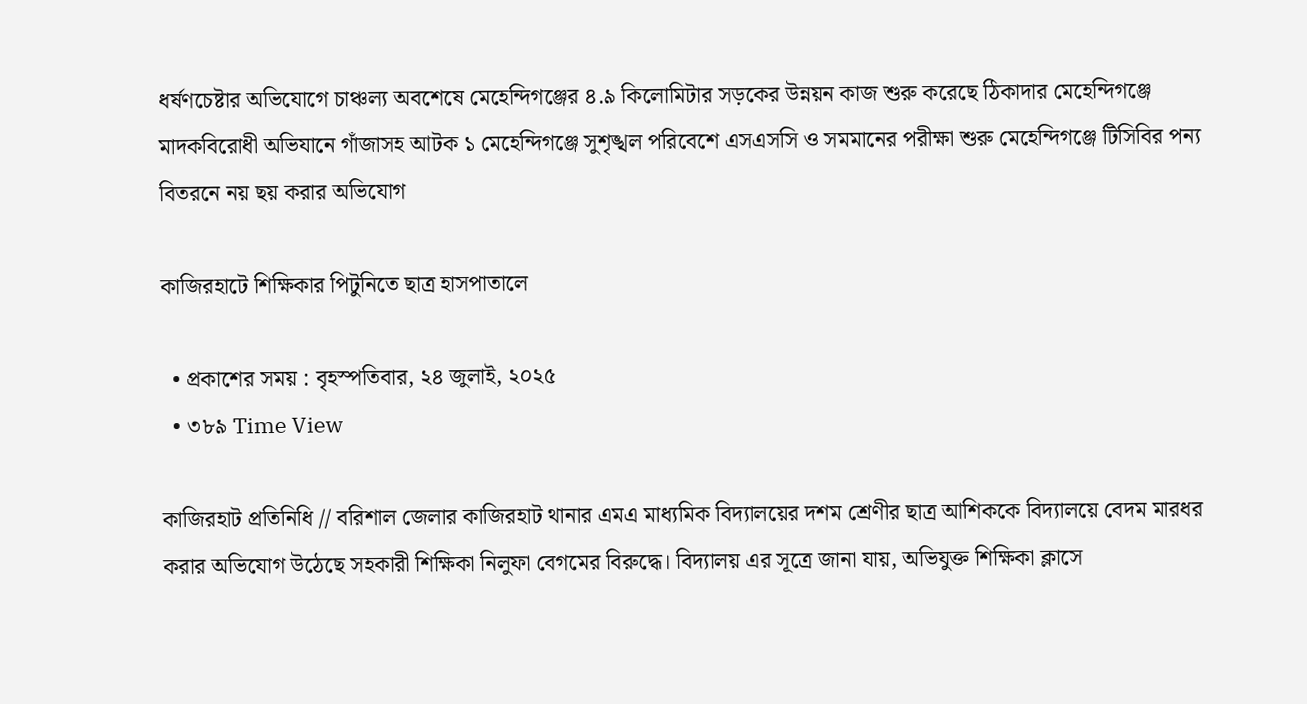ধর্ষণচেষ্টার অভিযোগে চাঞ্চল্য অবশেষে মেহেন্দিগঞ্জের ৪.৯ কিলোমিটার সড়কের উন্নয়ন কাজ শুরু করেছে ঠিকাদার মেহেন্দিগঞ্জে মাদকবিরোধী অভিযানে গাঁজাসহ আটক ১ মেহেন্দিগঞ্জে সুশৃঙ্খল পরিবেশে এসএসসি ও সমমানের পরীক্ষা শুরু মেহেন্দিগঞ্জে টিসিবির পন্য বিতরনে নয় ছয় করার অভিযোগ

কাজিরহাটে শিক্ষিকার পিটুনিতে ছাত্র হাসপাতালে

  • প্রকাশের সময় : বৃহস্পতিবার, ২৪ জুলাই, ২০২৫
  • ৩৮৯ Time View

কাজিরহাট প্রতিনিধি // বরিশাল জেলার কাজিরহাট থানার এমএ মাধ্যমিক বিদ্যালয়ের দশম শ্রেণীর ছাত্র আশিককে বিদ্যালয়ে বেদম মারধর করার অভিযোগ উঠেছে সহকারী শিক্ষিকা নিলুফা বেগমের বিরুদ্ধে। বিদ্যালয় এর সূত্রে জানা যায়, অভিযুক্ত শিক্ষিকা ক্লাসে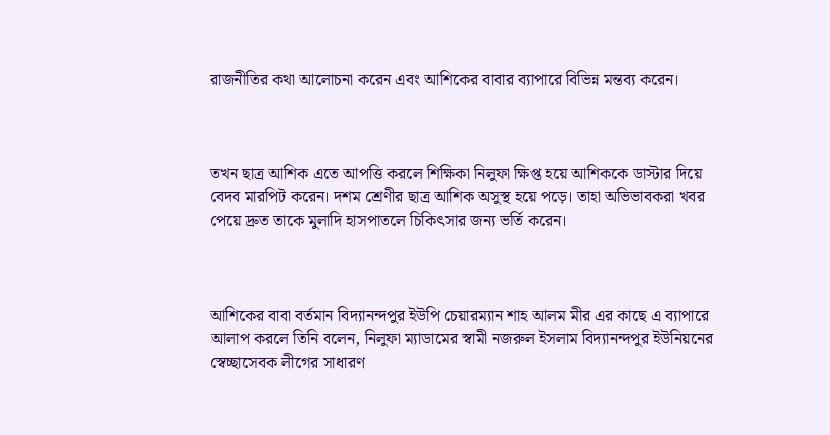রাজনীতির কথা আলোচনা করেন এবং আশিকের বাবার ব্যাপারে বিভিন্ন মন্তব্য করেন।



তখন ছাত্র আশিক এতে আপত্তি করলে শিক্ষিকা নিলুফা ক্ষিপ্ত হয়ে আশিককে ডাস্টার দিয়ে বেদব মারপিট করেন। দশম শ্রেণীর ছাত্র আশিক অসুস্থ হয়ে পড়ে। তাহা অভিভাবকরা খবর পেয়ে দ্রুত তাকে মুলাদি হাসপাতলে চিকিৎসার জন্য ভর্তি করেন।



আশিকের বাবা বর্তমান বিদ্যানন্দপুর ইউপি চেয়ারম্যান শাহ আলম মীর এর কাছে এ ব্যাপারে আলাপ করলে তিনি বলেন, নিলুফা ম্যাডামের স্বামী নজরুল ইসলাম বিদ্যানন্দপুর ইউনিয়নের স্বেচ্ছাসেবক লীগের সাধারণ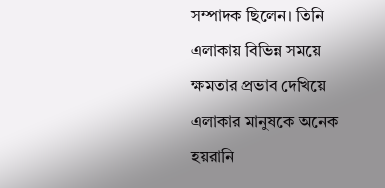সম্পাদক ছিলেন। তিনি এলাকায় বিভিন্ন সময়ে ক্ষমতার প্রভাব দেখিয়ে এলাকার মানুষকে অনেক হয়রানি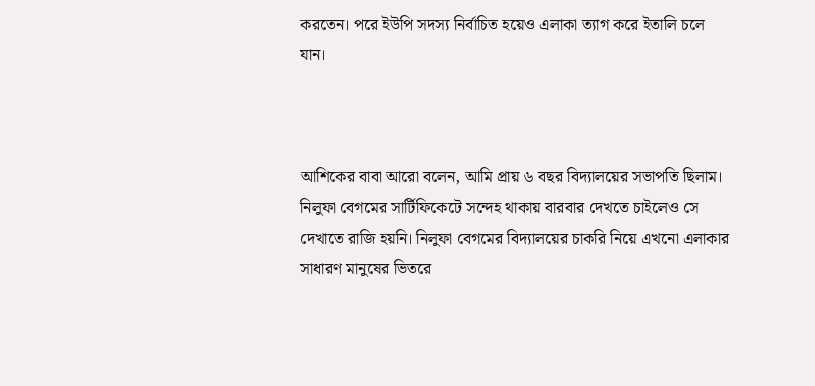করতেন। পরে ইউপি সদস্য নির্বাচিত হয়েও এলাকা ত্যাগ করে ইতালি চলে যান।



আশিকের বাবা আরো বলেন, আমি প্রায় ৬ বছর বিদ্যালয়ের সভাপতি ছিলাম। নিলুফা বেগমের সার্টিফিকেটে সন্দেহ থাকায় বারবার দেখতে চাইলেও সে দেখাতে রাজি হয়নি। নিলুফা বেগমের বিদ্যালয়ের চাকরি নিয়ে এখনো এলাকার সাধারণ মানুষের ভিতরে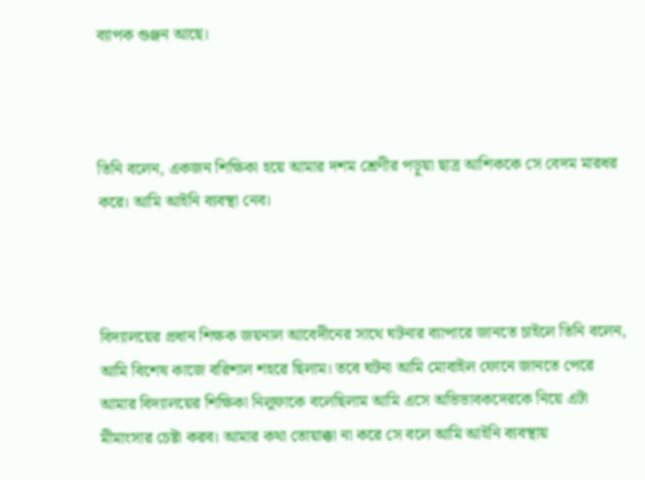ব্যাপক গুঞ্জন আছে।



তিনি বলেন, একজন শিক্ষিকা হয়ে আমার দশম শ্রেণীর পড়ুয়া ছাত্র আশিককে সে বেদম মারধর করে। আমি আইনি ব্যবস্থা নেব।



বিদ্যালয়ের প্রধান শিক্ষক জয়নাল আবেদীনের সাথে ঘটনার ব্যাপারে জানতে চাইলে তিনি বলেন, আমি বিশেষ কাজে বরিশাল শহরে ছিলাম। তবে ঘটনা আমি মোবাইল ফোনে জানতে পেরে আমার বিদ্যালয়ের শিক্ষিকা নিলুফাকে বলেছিলাম আমি এসে অভিভাবকদেরকে নিয়ে এটা মীমাংসার চেষ্টা করব। আমার কথা তোয়াক্কা না করে সে বলে আমি আইনি ব্যবস্থায়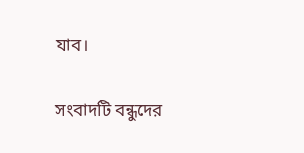যাব।

সংবাদটি বন্ধুদের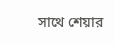সাথে শেয়ার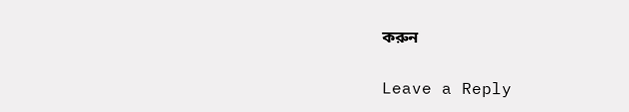করুন

Leave a Reply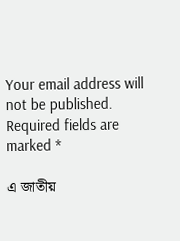Your email address will not be published. Required fields are marked *

এ জাতীয়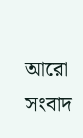আরো সংবাদ